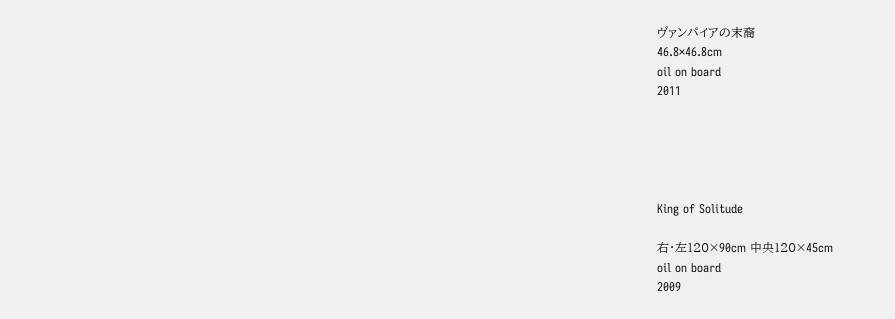ヴァンパイアの末裔
46.8×46.8cm
oil on board
2011





King of Solitude

右・左120×90cm 中央120×45cm
oil on board
2009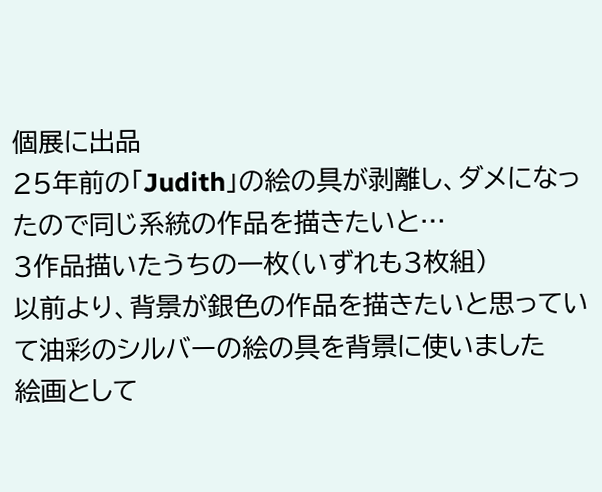個展に出品
25年前の「Judith」の絵の具が剥離し、ダメになったので同じ系統の作品を描きたいと…
3作品描いたうちの一枚(いずれも3枚組)
以前より、背景が銀色の作品を描きたいと思っていて油彩のシルバーの絵の具を背景に使いました
絵画として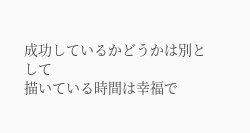成功しているかどうかは別として
描いている時間は幸福で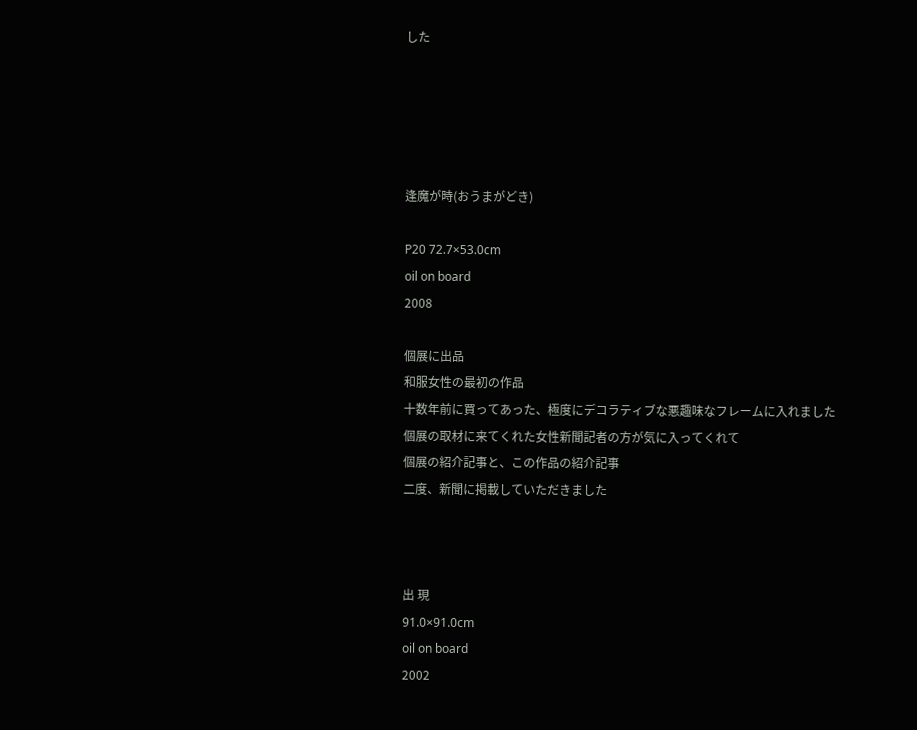した





逢魔が時(おうまがどき)

P20 72.7×53.0cm
oil on board
2008

個展に出品
和服女性の最初の作品
十数年前に買ってあった、極度にデコラティブな悪趣味なフレームに入れました
個展の取材に来てくれた女性新聞記者の方が気に入ってくれて
個展の紹介記事と、この作品の紹介記事
二度、新聞に掲載していただきました



出 現
91.0×91.0cm
oil on board
2002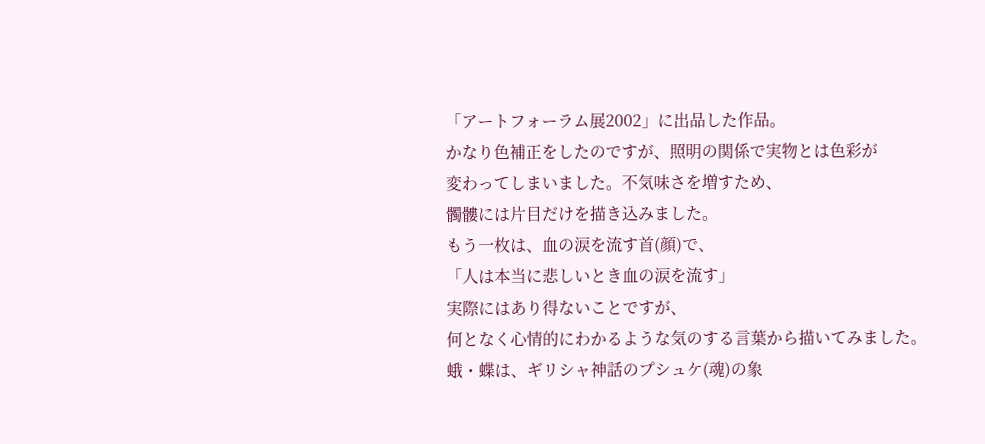「アートフォーラム展2002」に出品した作品。
かなり色補正をしたのですが、照明の関係で実物とは色彩が
変わってしまいました。不気味さを増すため、
髑髏には片目だけを描き込みました。
もう一枚は、血の涙を流す首(顔)で、
「人は本当に悲しいとき血の涙を流す」
実際にはあり得ないことですが、
何となく心情的にわかるような気のする言葉から描いてみました。
蛾・蝶は、ギリシャ神話のプシュケ(魂)の象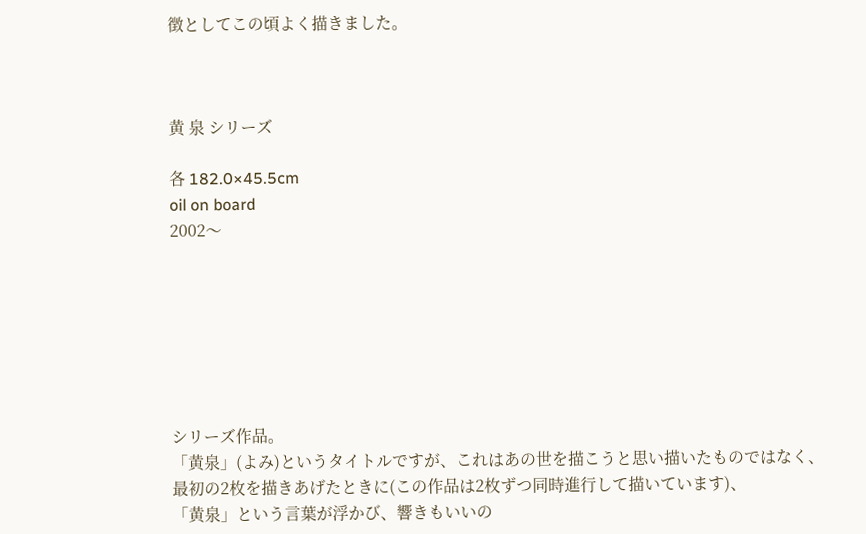徴としてこの頃よく描きました。



黄 泉 シリーズ

各 182.0×45.5cm
oil on board
2002〜







シリーズ作品。
「黄泉」(よみ)というタイトルですが、これはあの世を描こうと思い描いたものではなく、
最初の2枚を描きあげたときに(この作品は2枚ずつ同時進行して描いています)、
「黄泉」という言葉が浮かび、響きもいいの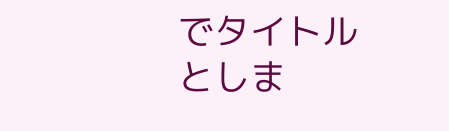でタイトルとしま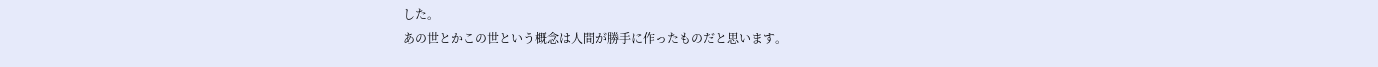した。
あの世とかこの世という概念は人間が勝手に作ったものだと思います。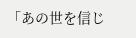「あの世を信じ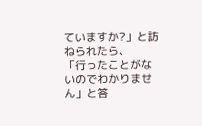ていますか?」と訪ねられたら、
「行ったことがないのでわかりません」と答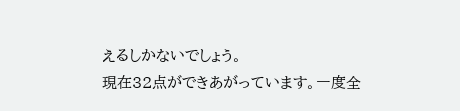えるしかないでしょう。
現在32点ができあがっています。一度全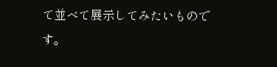て並べて展示してみたいものです。